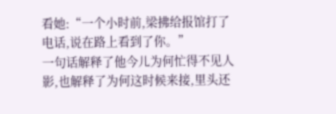看她:“一个小时前,梁拂给报馆打了电话,说在路上看到了你。”
一句话解释了他今儿为何忙得不见人影,也解释了为何这时候来接,里头还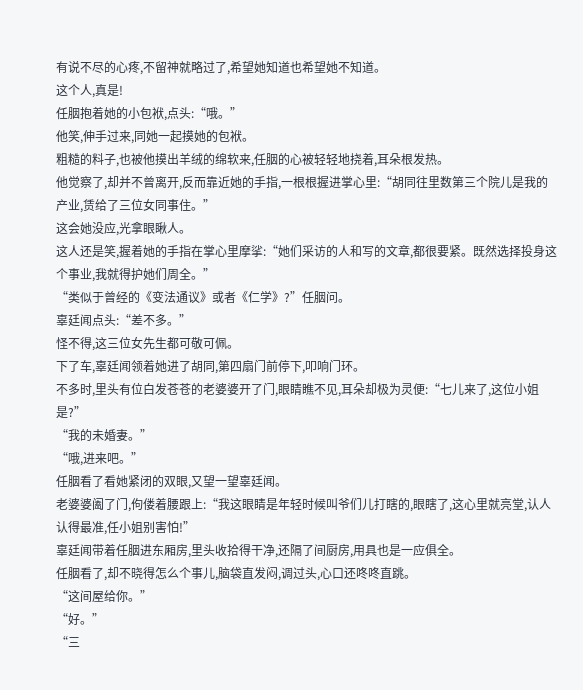有说不尽的心疼,不留神就略过了,希望她知道也希望她不知道。
这个人,真是!
任胭抱着她的小包袱,点头:“哦。”
他笑,伸手过来,同她一起摸她的包袱。
粗糙的料子,也被他摸出羊绒的绵软来,任胭的心被轻轻地挠着,耳朵根发热。
他觉察了,却并不曾离开,反而靠近她的手指,一根根握进掌心里:“胡同往里数第三个院儿是我的产业,赁给了三位女同事住。”
这会她没应,光拿眼瞅人。
这人还是笑,握着她的手指在掌心里摩挲:“她们采访的人和写的文章,都很要紧。既然选择投身这个事业,我就得护她们周全。”
“类似于曾经的《变法通议》或者《仁学》?”任胭问。
辜廷闻点头:“差不多。”
怪不得,这三位女先生都可敬可佩。
下了车,辜廷闻领着她进了胡同,第四扇门前停下,叩响门环。
不多时,里头有位白发苍苍的老婆婆开了门,眼睛瞧不见,耳朵却极为灵便:“七儿来了,这位小姐是?”
“我的未婚妻。”
“哦,进来吧。”
任胭看了看她紧闭的双眼,又望一望辜廷闻。
老婆婆阖了门,佝偻着腰跟上:“我这眼睛是年轻时候叫爷们儿打瞎的,眼瞎了,这心里就亮堂,认人认得最准,任小姐别害怕!”
辜廷闻带着任胭进东厢房,里头收拾得干净,还隔了间厨房,用具也是一应俱全。
任胭看了,却不晓得怎么个事儿,脑袋直发闷,调过头,心口还咚咚直跳。
“这间屋给你。”
“好。”
“三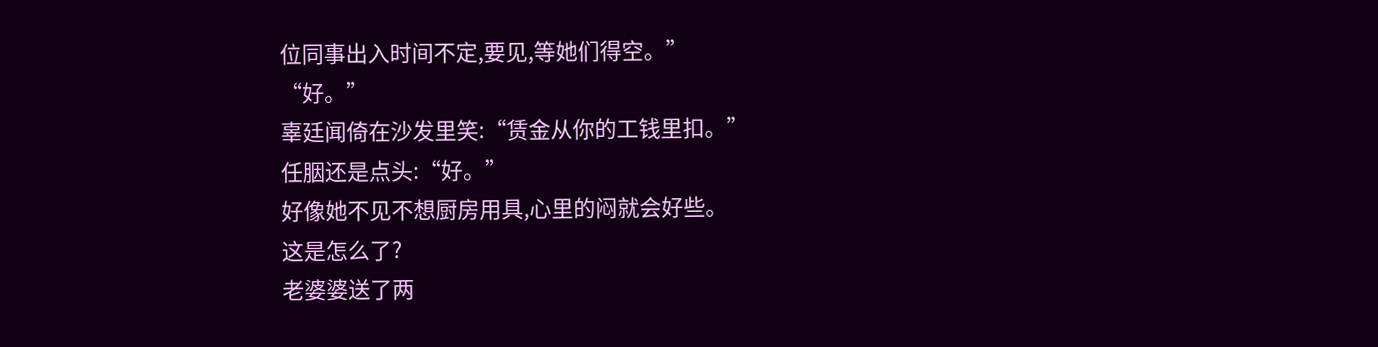位同事出入时间不定,要见,等她们得空。”
“好。”
辜廷闻倚在沙发里笑:“赁金从你的工钱里扣。”
任胭还是点头:“好。”
好像她不见不想厨房用具,心里的闷就会好些。
这是怎么了?
老婆婆送了两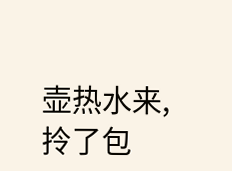壶热水来,拎了包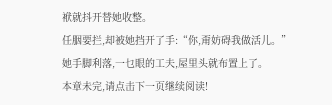袱就抖开替她收整。
任胭要拦,却被她挡开了手:“你,甭妨碍我做活儿。”
她手脚利落,一乜眼的工夫,屋里头就布置上了。
本章未完,请点击下一页继续阅读!